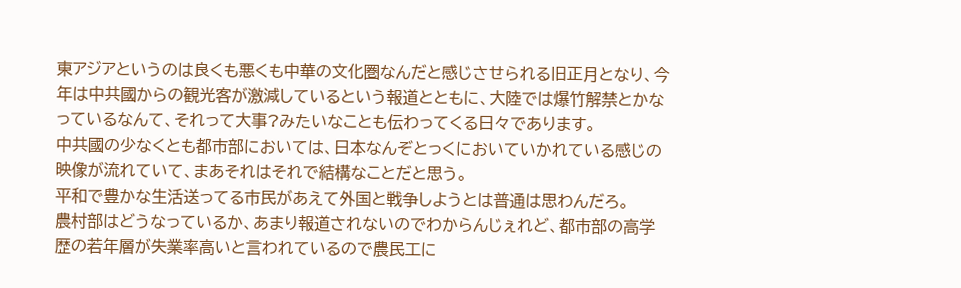東アジアというのは良くも悪くも中華の文化圏なんだと感じさせられる旧正月となり、今年は中共國からの観光客が激減しているという報道とともに、大陸では爆竹解禁とかなっているなんて、それって大事?みたいなことも伝わってくる日々であります。
中共國の少なくとも都市部においては、日本なんぞとっくにおいていかれている感じの映像が流れていて、まあそれはそれで結構なことだと思う。
平和で豊かな生活送ってる市民があえて外国と戦争しようとは普通は思わんだろ。
農村部はどうなっているか、あまり報道されないのでわからんじぇれど、都市部の高学歴の若年層が失業率高いと言われているので農民工に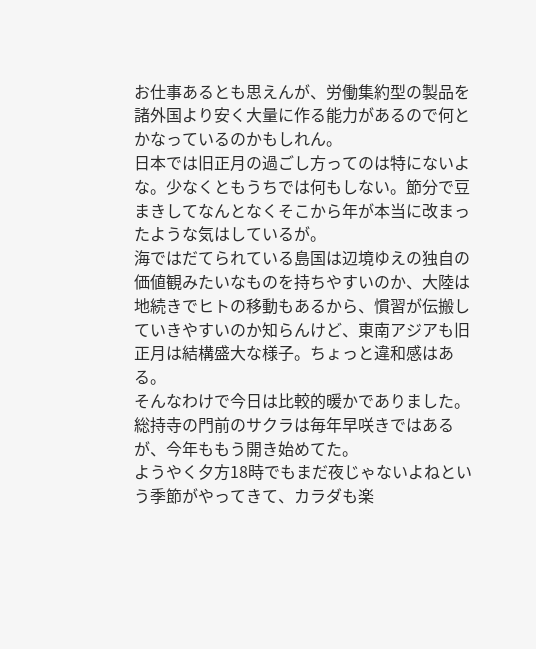お仕事あるとも思えんが、労働集約型の製品を諸外国より安く大量に作る能力があるので何とかなっているのかもしれん。
日本では旧正月の過ごし方ってのは特にないよな。少なくともうちでは何もしない。節分で豆まきしてなんとなくそこから年が本当に改まったような気はしているが。
海ではだてられている島国は辺境ゆえの独自の価値観みたいなものを持ちやすいのか、大陸は地続きでヒトの移動もあるから、慣習が伝搬していきやすいのか知らんけど、東南アジアも旧正月は結構盛大な様子。ちょっと違和感はある。
そんなわけで今日は比較的暖かでありました。
総持寺の門前のサクラは毎年早咲きではあるが、今年ももう開き始めてた。
ようやく夕方18時でもまだ夜じゃないよねという季節がやってきて、カラダも楽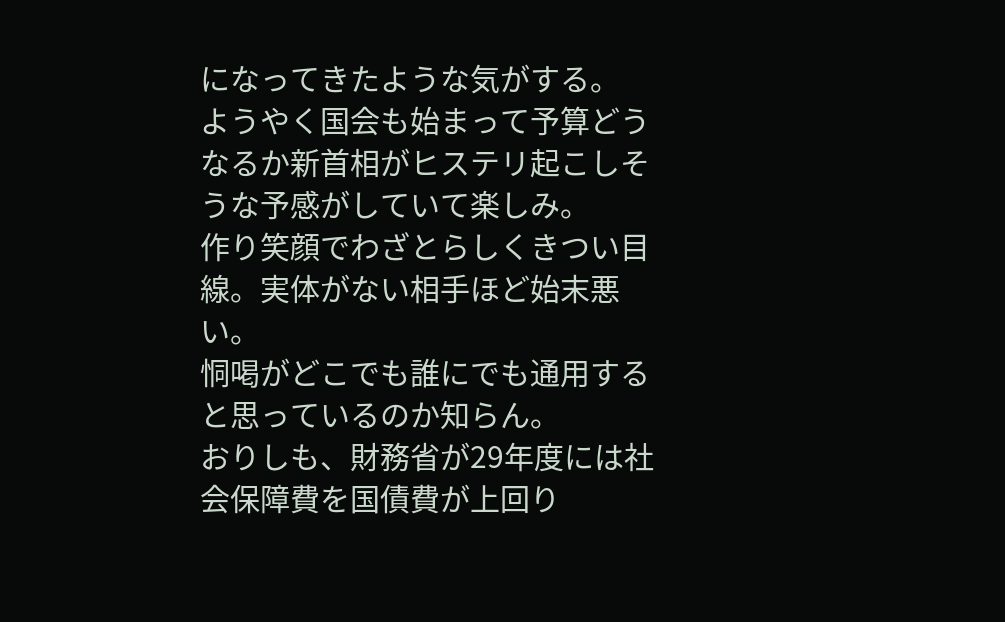になってきたような気がする。
ようやく国会も始まって予算どうなるか新首相がヒステリ起こしそうな予感がしていて楽しみ。
作り笑顔でわざとらしくきつい目線。実体がない相手ほど始末悪い。
恫喝がどこでも誰にでも通用すると思っているのか知らん。
おりしも、財務省が29年度には社会保障費を国債費が上回り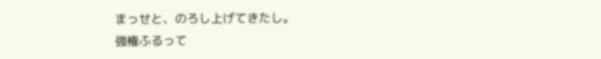まっせと、のろし上げてきたし。
強権ふるって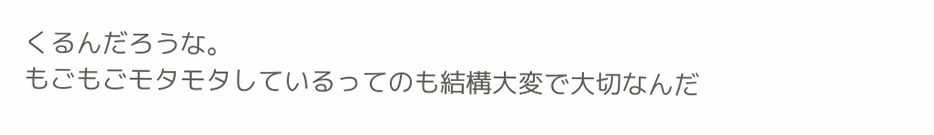くるんだろうな。
もごもごモタモタしているってのも結構大変で大切なんだ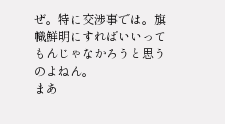ぜ。特に交渉事では。旗幟鮮明にすればいいってもんじゃなかろうと思うのよねん。
まあ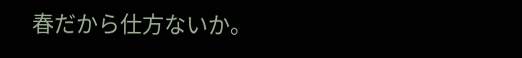春だから仕方ないか。